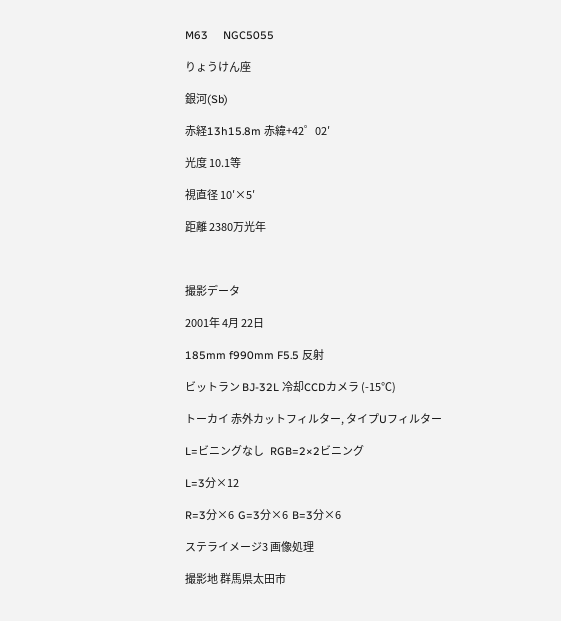M63     NGC5055

りょうけん座

銀河(Sb)

赤経13h15.8m 赤緯+42゜02′

光度 10.1等

視直径 10′×5′

距離 2380万光年



撮影データ

2001年 4月 22日

185mm f990mm F5.5 反射

ビットラン BJ-32L 冷却CCDカメラ (-15℃)

トーカイ 赤外カットフィルター, タイプUフィルター

L=ビニングなし   RGB=2×2ビニング

L=3分×12

R=3分×6  G=3分×6  B=3分×6

ステライメージ3 画像処理

撮影地 群馬県太田市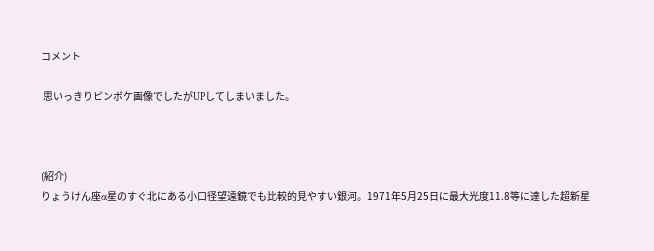コメント

 思いっきりピンボケ画像でしたがUPしてしまいました。



(紹介)
りょうけん座α星のすぐ北にある小口径望遠鏡でも比較的見やすい銀河。1971年5月25日に最大光度11.8等に達した超新星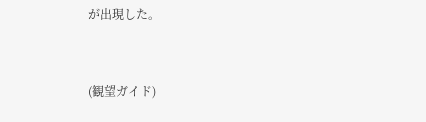が出現した。



(観望ガイド)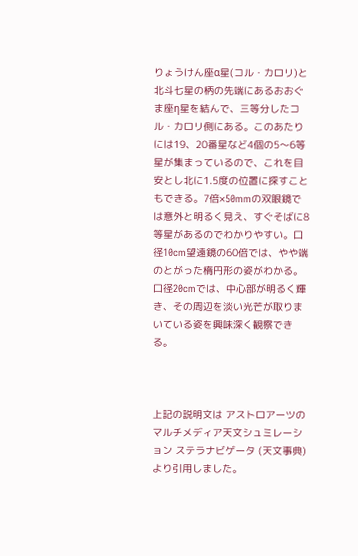りょうけん座α星(コル・カロリ)と北斗七星の柄の先端にあるおおぐま座η星を結んで、三等分したコル・カロリ側にある。このあたりには19、20番星など4個の5〜6等星が集まっているので、これを目安とし北に1.5度の位置に探すこともできる。7倍×50mmの双眼鏡では意外と明るく見え、すぐそばに8等星があるのでわかりやすい。口径10cm望遠鏡の60倍では、やや端のとがった楕円形の姿がわかる。口径20cmでは、中心部が明るく輝き、その周辺を淡い光芒が取りまいている姿を興味深く観察できる。



上記の説明文は アストロアーツのマルチメディア天文シュミレーション ステラナビゲータ (天文事典)より引用しました。